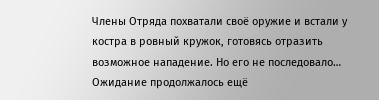Члены Отряда похватали своё оружие и встали у костра в ровный кружок, готовясь отразить возможное нападение. Но его не последовало… Ожидание продолжалось ещё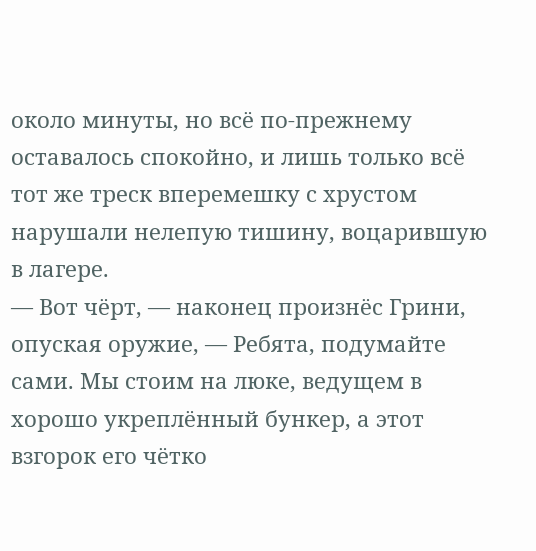около минуты, но всё по-прежнему оставалось спокойно, и лишь только всё тот же треск вперемешку с хрустом нарушали нелепую тишину, воцарившую в лагере.
— Вот чёрт, — наконец произнёс Грини, опуская оружие, — Ребята, подумайте сами. Мы стоим на люке, ведущем в хорошо укреплённый бункер, а этот взгорок его чётко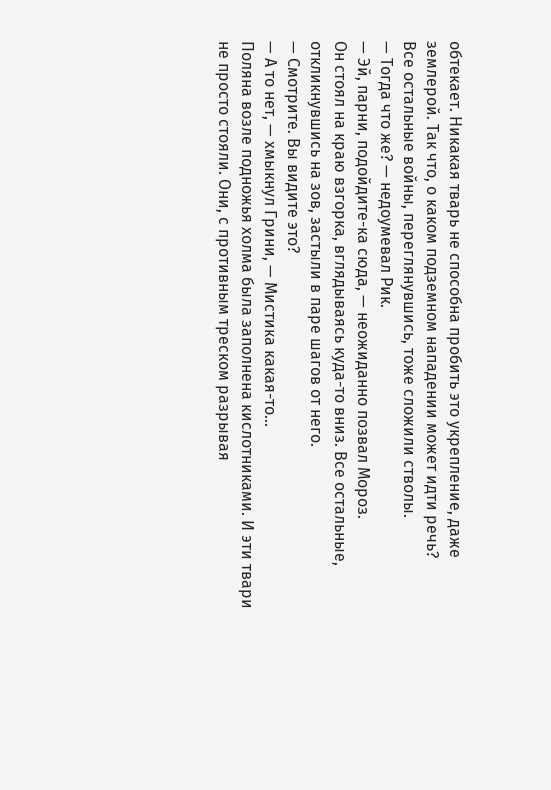обтекает. Никакая тварь не способна пробить это укрепление, даже землерой. Так что, о каком подземном нападении может идти речь?
Все остальные войны, переглянувшись, тоже сложили стволы.
— Тогда что же? — недоумевал Рик.
— Эй, парни, подойдите-ка сюда, — неожиданно позвал Мороз.
Он стоял на краю взгорка, вглядываясь куда-то вниз. Все остальные, откликнувшись на зов, застыли в паре шагов от него.
— Смотрите. Вы видите это?
— А то нет, — хмыкнул Грини, — Мистика какая-то…
Поляна возле подножья холма была заполнена кислотниками. И эти твари не просто стояли. Они, с противным треском разрывая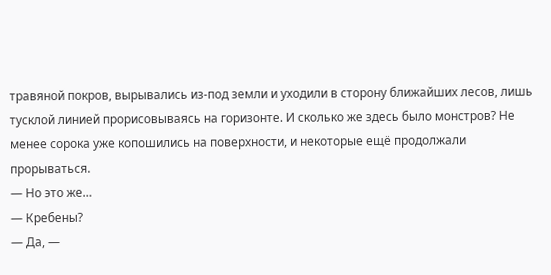травяной покров, вырывались из-под земли и уходили в сторону ближайших лесов, лишь тусклой линией прорисовываясь на горизонте. И сколько же здесь было монстров? Не менее сорока уже копошились на поверхности, и некоторые ещё продолжали прорываться.
— Но это же…
— Кребены?
— Да, —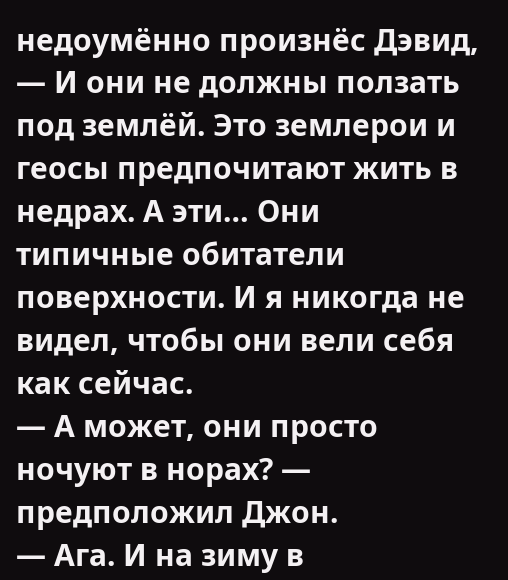недоумённо произнёс Дэвид, — И они не должны ползать под землёй. Это землерои и геосы предпочитают жить в недрах. А эти… Они типичные обитатели поверхности. И я никогда не видел, чтобы они вели себя как сейчас.
— А может, они просто ночуют в норах? — предположил Джон.
— Ага. И на зиму в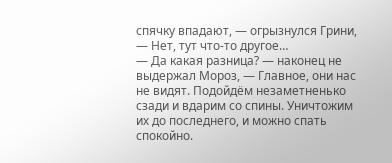спячку впадают, — огрызнулся Грини, — Нет, тут что-то другое…
— Да какая разница? — наконец не выдержал Мороз, — Главное, они нас не видят. Подойдём незаметненько сзади и вдарим со спины. Уничтожим их до последнего, и можно спать спокойно.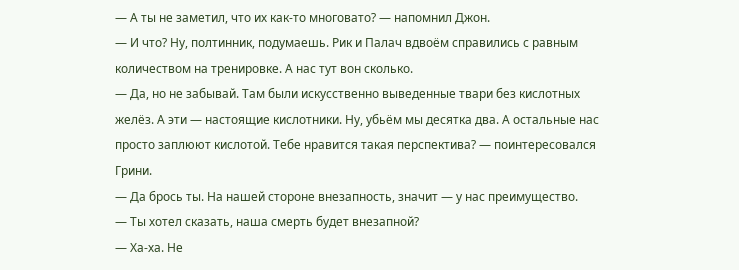— А ты не заметил, что их как-то многовато? — напомнил Джон.
— И что? Ну, полтинник, подумаешь. Рик и Палач вдвоём справились с равным количеством на тренировке. А нас тут вон сколько.
— Да, но не забывай. Там были искусственно выведенные твари без кислотных желёз. А эти — настоящие кислотники. Ну, убьём мы десятка два. А остальные нас просто заплюют кислотой. Тебе нравится такая перспектива? — поинтересовался Грини.
— Да брось ты. На нашей стороне внезапность, значит — у нас преимущество.
— Ты хотел сказать, наша смерть будет внезапной?
— Ха-ха. Не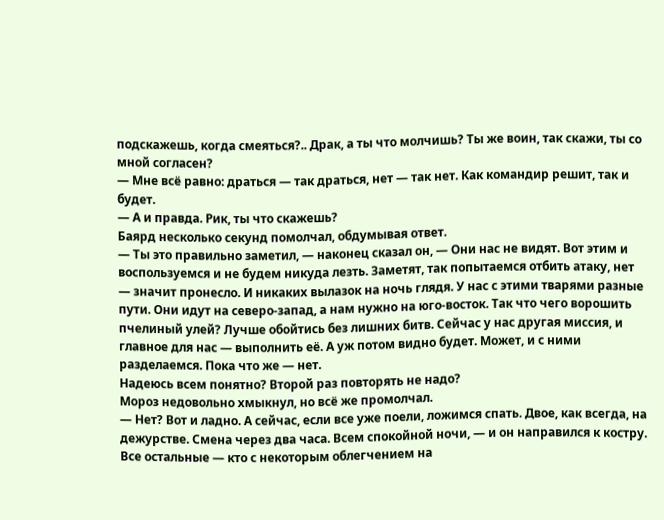подскажешь, когда смеяться?.. Драк, а ты что молчишь? Ты же воин, так скажи, ты со мной согласен?
— Мне всё равно: драться — так драться, нет — так нет. Как командир решит, так и будет.
— А и правда. Рик, ты что скажешь?
Баярд несколько секунд помолчал, обдумывая ответ.
— Ты это правильно заметил, — наконец сказал он, — Они нас не видят. Вот этим и воспользуемся и не будем никуда лезть. Заметят, так попытаемся отбить атаку, нет — значит пронесло. И никаких вылазок на ночь глядя. У нас с этими тварями разные пути. Они идут на северо-запад, а нам нужно на юго-восток. Так что чего ворошить пчелиный улей? Лучше обойтись без лишних битв. Сейчас у нас другая миссия, и главное для нас — выполнить её. А уж потом видно будет. Может, и с ними разделаемся. Пока что же — нет.
Надеюсь всем понятно? Второй раз повторять не надо?
Мороз недовольно хмыкнул, но всё же промолчал.
— Нет? Вот и ладно. А сейчас, если все уже поели, ложимся спать. Двое, как всегда, на дежурстве. Смена через два часа. Всем спокойной ночи, — и он направился к костру.
Все остальные — кто с некоторым облегчением на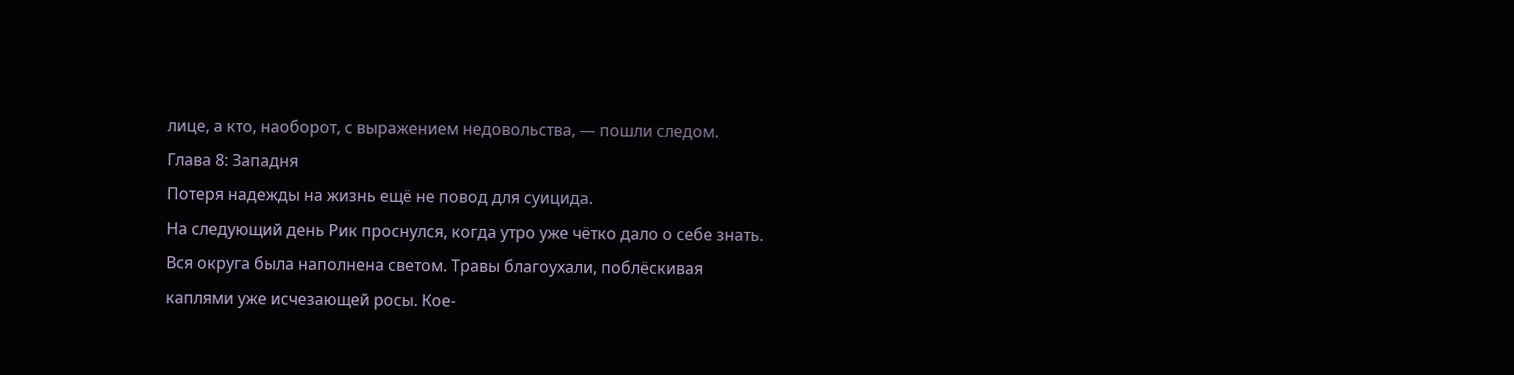лице, а кто, наоборот, с выражением недовольства, — пошли следом.
Глава 8: Западня
Потеря надежды на жизнь ещё не повод для суицида.
На следующий день Рик проснулся, когда утро уже чётко дало о себе знать. Вся округа была наполнена светом. Травы благоухали, поблёскивая каплями уже исчезающей росы. Кое-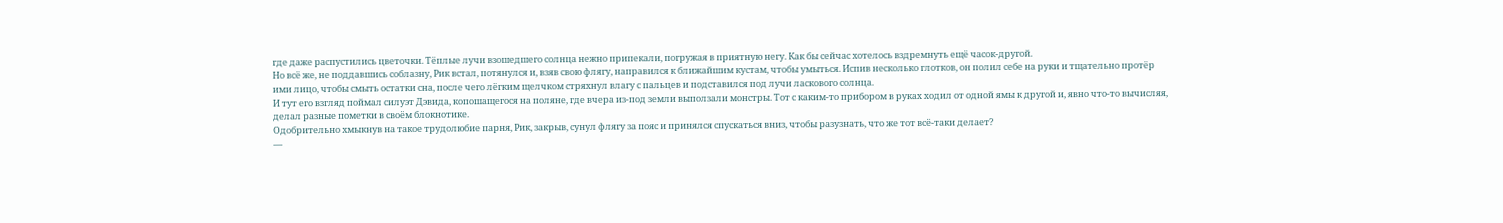где даже распустились цветочки. Тёплые лучи взошедшего солнца нежно припекали, погружая в приятную негу. Как бы сейчас хотелось вздремнуть ещё часок-другой.
Но всё же, не поддавшись соблазну, Рик встал, потянулся и, взяв свою флягу, направился к ближайшим кустам, чтобы умыться. Испив несколько глотков, он полил себе на руки и тщательно протёр ими лицо, чтобы смыть остатки сна, после чего лёгким щелчком стряхнул влагу с пальцев и подставился под лучи ласкового солнца.
И тут его взгляд поймал силуэт Дэвида, копошащегося на поляне, где вчера из-под земли выползали монстры. Тот с каким-то прибором в руках ходил от одной ямы к другой и, явно что-то вычисляя, делал разные пометки в своём блокнотике.
Одобрительно хмыкнув на такое трудолюбие парня, Рик, закрыв, сунул флягу за пояс и принялся спускаться вниз, чтобы разузнать, что же тот всё-таки делает?
—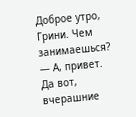Доброе утро, Грини. Чем занимаешься?
— А, привет. Да вот, вчерашние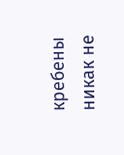кребены никак не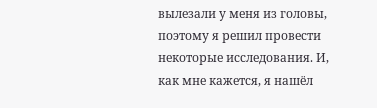вылезали у меня из головы, поэтому я решил провести некоторые исследования. И, как мне кажется, я нашёл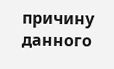причину данного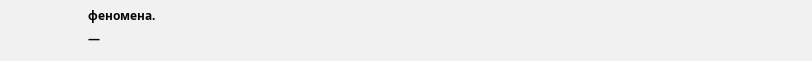феномена.
—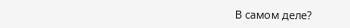В самом деле?